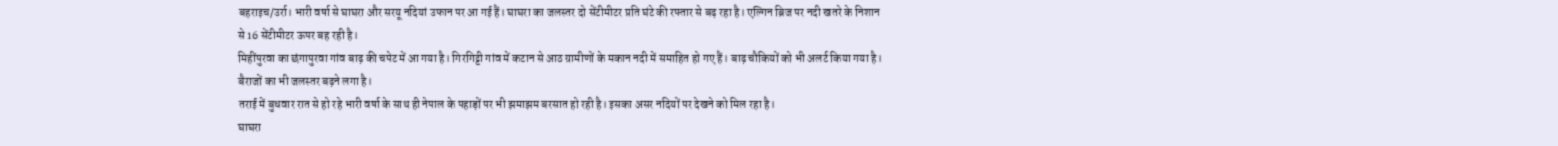बहराइच/उर्रा। भारी वर्षा से घाघरा और सरयू नदियां उफान पर आ गई हैं। घाघरा का जलस्तर दो सेंटीमीटर प्रति घंटे की रफ्तार से बढ़ रहा है। एल्गिन ब्रिज पर नदी खतरे के निशान से 16 सेंटीमीटर ऊपर बह रही है।
मिहींपुरवा का छंगापुरवा गांव बाढ़ की चपेट में आ गया है। गिरगिट्टी गांव में कटान से आठ ग्रामीणों के मकान नदी में समाहित हो गए हैं। बाढ़ चौकियों को भी अलर्ट किया गया है। बैराजों का भी जलस्तर बढ़ने लगा है।
तराई में बुधवार रात से हो रहे भारी वर्षा के साथ ही नेपाल के पहाड़ों पर भी झमाझम बरसात हो रही है। इसका असर नदियों पर देखने को मिल रहा है।
घाघरा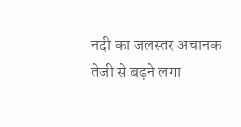नदी का जलस्तर अचानक तेजी से बढ़ने लगा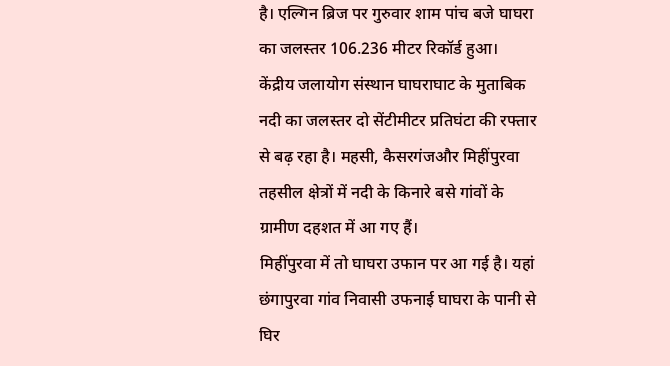है। एल्गिन ब्रिज पर गुरुवार शाम पांच बजे घाघरा का जलस्तर 106.236 मीटर रिकॉर्ड हुआ।
केंद्रीय जलायोग संस्थान घाघराघाट के मुताबिक नदी का जलस्तर दो सेंटीमीटर प्रतिघंटा की रफ्तार से बढ़ रहा है। महसी, कैसरगंजऔर मिहींपुरवा तहसील क्षेत्रों में नदी के किनारे बसे गांवों के ग्रामीण दहशत में आ गए हैं।
मिहींपुरवा में तो घाघरा उफान पर आ गई है। यहां छंगापुरवा गांव निवासी उफनाई घाघरा के पानी से घिर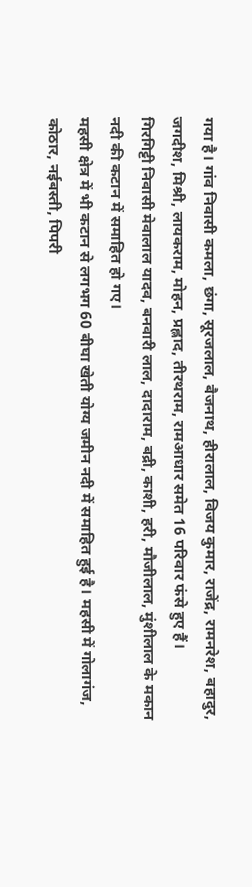गया है। गांव निवासी कमला, छंगा, सूरजलाल, बैजनाथ, हीरालाल, विजय कुमार, राजेंद्र, रामनरेश, बहादुर, जगदीश, मिश्री, लायकराम, मोहन, प्रह्लाद, तीरथराम, रामआधार समेत 16 परिवार फंसे हुए हैं।
गिरगिट्टी निवासी मेवालाल यादव, बनवारी लाल, दादाराम, बद्री, काशी, हरी, मौजीलाल, मुंशीलाल के मकान नदी की कटान में समाहित हो गए।
महसी क्षेत्र में भी कटान से लगभग 60 बीघा खेती योग्य जमीन नदी में समाहित हुई है। महसी में गोलागंज, कोठार, नईबस्ती, पिपरी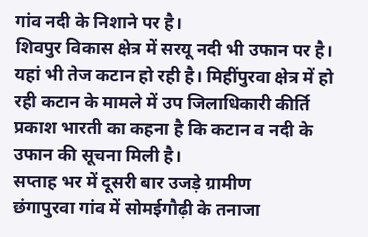गांव नदी के निशाने पर है।
शिवपुर विकास क्षेत्र में सरयू नदी भी उफान पर है। यहां भी तेज कटान हो रही है। मिहींपुरवा क्षेत्र में हो रही कटान के मामले में उप जिलाधिकारी कीर्ति प्रकाश भारती का कहना है कि कटान व नदी के उफान की सूचना मिली है।
सप्ताह भर में दूसरी बार उजड़े ग्रामीण
छंगापुरवा गांव में सोमईगौढ़ी के तनाजा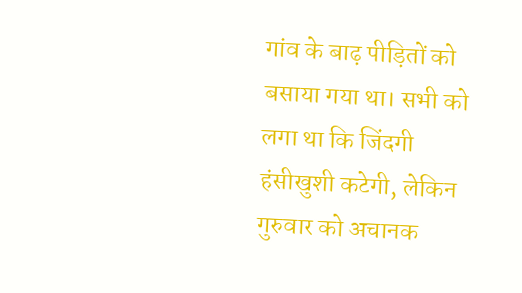गांव के बाढ़ पीड़ितों को बसाया गया था। सभी को लगा था कि जिंदगी हंसीखुशी कटेगी, लेकिन गुरुवार को अचानक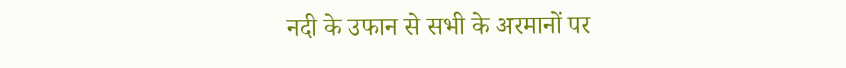नदी के उफान से सभी के अरमानों पर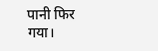पानी फिर गया।